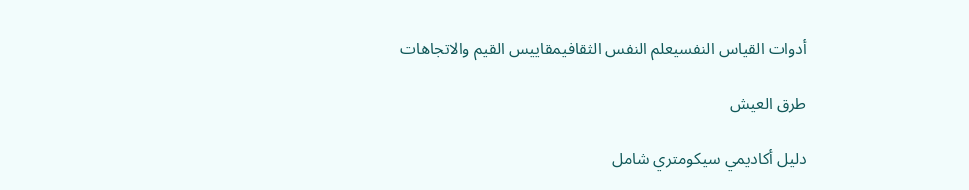أدوات القياس النفسيعلم النفس الثقافيمقاييس القيم والاتجاهات

طرق العيش

دليل أكاديمي سيكومتري شامل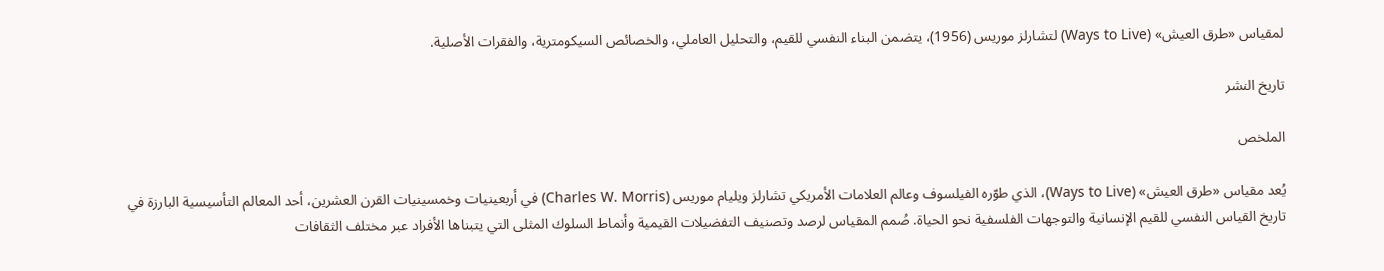لمقياس «طرق العيش» (Ways to Live) لتشارلز موريس (1956)، يتضمن البناء النفسي للقيم، والتحليل العاملي، والخصائص السيكومترية، والفقرات الأصلية.

تاريخ النشر

الملخص

يُعد مقياس «طرق العيش» (Ways to Live)، الذي طوّره الفيلسوف وعالم العلامات الأمريكي تشارلز ويليام موريس (Charles W. Morris) في أربعينيات وخمسينيات القرن العشرين، أحد المعالم التأسيسية البارزة في تاريخ القياس النفسي للقيم الإنسانية والتوجهات الفلسفية نحو الحياة. صُمم المقياس لرصد وتصنيف التفضيلات القيمية وأنماط السلوك المثلى التي يتبناها الأفراد عبر مختلف الثقافات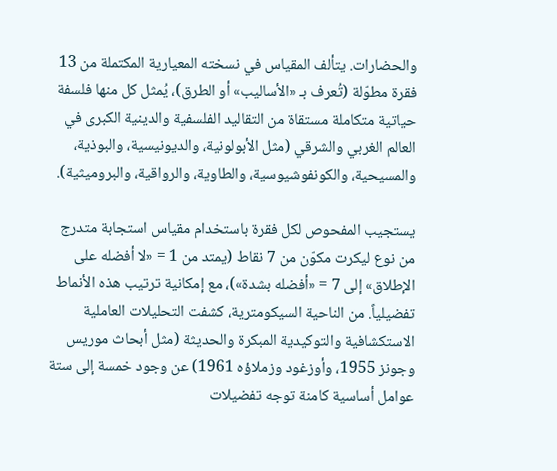والحضارات. يتألف المقياس في نسخته المعيارية المكتملة من 13 فقرة مطوّلة (تُعرف بـ «الأساليب» أو الطرق)، يُمثل كل منها فلسفة حياتية متكاملة مستقاة من التقاليد الفلسفية والدينية الكبرى في العالم الغربي والشرقي (مثل الأبولونية، والديونيسية، والبوذية، والمسيحية، والكونفوشيوسية، والطاوية، والرواقية، والبروميثية).

يستجيب المفحوص لكل فقرة باستخدام مقياس استجابة متدرج من نوع ليكرت مكوّن من 7 نقاط (يمتد من 1 = «لا أفضله على الإطلاق» إلى 7 = «أفضله بشدة»)، مع إمكانية ترتيب هذه الأنماط تفضيلياً. من الناحية السيكومترية، كشفت التحليلات العاملية الاستكشافية والتوكيدية المبكرة والحديثة (مثل أبحاث موريس وجونز 1955، وأوزغود وزملاؤه 1961) عن وجود خمسة إلى ستة عوامل أساسية كامنة توجه تفضيلات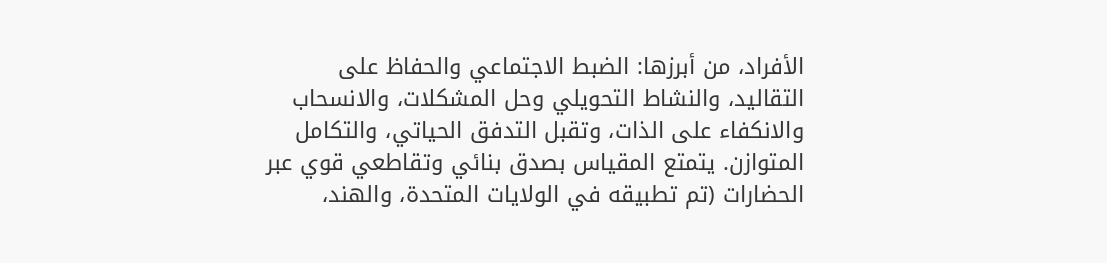الأفراد، من أبرزها: الضبط الاجتماعي والحفاظ على التقاليد، والنشاط التحويلي وحل المشكلات، والانسحاب والانكفاء على الذات، وتقبل التدفق الحياتي، والتكامل المتوازن. يتمتع المقياس بصدق بنائي وتقاطعي قوي عبر الحضارات (تم تطبيقه في الولايات المتحدة، والهند،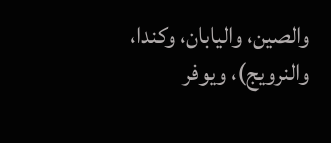والصين، واليابان، وكندا، والنرويج)، ويوفر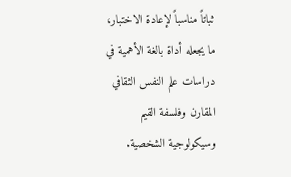ثباتاً مناسباً لإعادة الاختبار، ما يجعله أداة بالغة الأهمية في دراسات علم النفس الثقافي المقارن وفلسفة القيم وسيكولوجية الشخصية.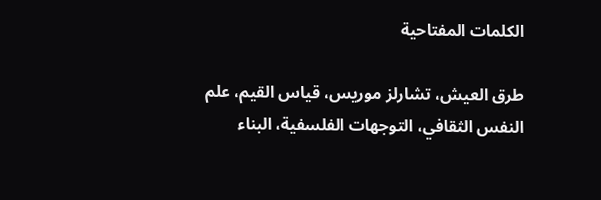الكلمات المفتاحية

طرق العيش، تشارلز موريس، قياس القيم، علم النفس الثقافي، التوجهات الفلسفية، البناء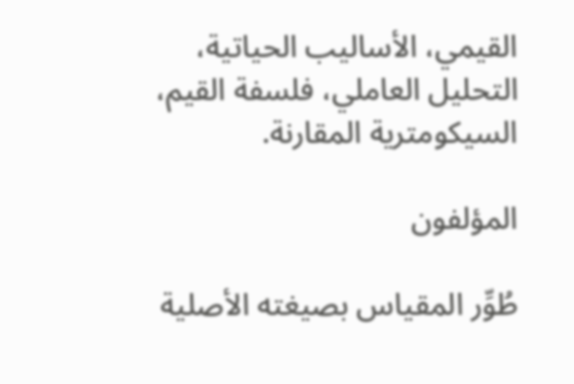القيمي، الأساليب الحياتية، التحليل العاملي، فلسفة القيم، السيكومترية المقارنة.

المؤلفون

طُوِّر المقياس بصيغته الأصلية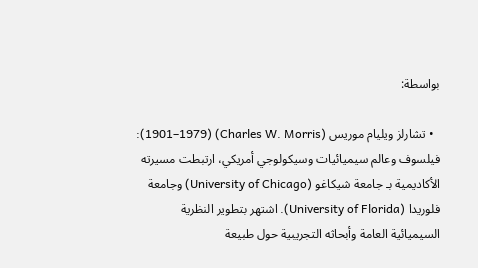بواسطة:

  • تشارلز ويليام موريس (Charles W. Morris) (1901–1979): فيلسوف وعالم سيميائيات وسيكولوجي أمريكي، ارتبطت مسيرته الأكاديمية بـ جامعة شيكاغو (University of Chicago) وجامعة فلوريدا (University of Florida). اشتهر بتطوير النظرية السيميائية العامة وأبحاثه التجريبية حول طبيعة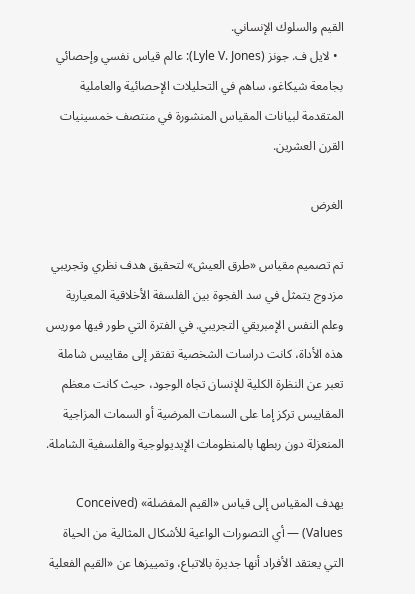القيم والسلوك الإنساني.
  • لايل ف. جونز (Lyle V. Jones): عالم قياس نفسي وإحصائي بجامعة شيكاغو، ساهم في التحليلات الإحصائية والعاملية المتقدمة لبيانات المقياس المنشورة في منتصف خمسينيات القرن العشرين.

الغرض

تم تصميم مقياس «طرق العيش» لتحقيق هدف نظري وتجريبي مزدوج يتمثل في سد الفجوة بين الفلسفة الأخلاقية المعيارية وعلم النفس الإمبريقي التجريبي. في الفترة التي طور فيها موريس هذه الأداة، كانت دراسات الشخصية تفتقر إلى مقاييس شاملة تعبر عن النظرة الكلية للإنسان تجاه الوجود، حيث كانت معظم المقاييس تركز إما على السمات المرضية أو السمات المزاجية المنعزلة دون ربطها بالمنظومات الإيديولوجية والفلسفية الشاملة.

يهدف المقياس إلى قياس «القيم المفضلة» (Conceived Values) — أي التصورات الواعية للأشكال المثالية من الحياة التي يعتقد الأفراد أنها جديرة بالاتباع، وتمييزها عن «القيم الفعلية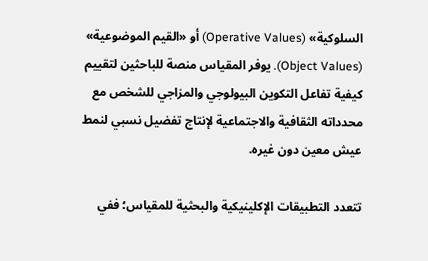السلوكية» (Operative Values) أو «القيم الموضوعية» (Object Values). يوفر المقياس منصة للباحثين لتقييم كيفية تفاعل التكوين البيولوجي والمزاجي للشخص مع محدداته الثقافية والاجتماعية لإنتاج تفضيل نسبي لنمط عيش معين دون غيره.

تتعدد التطبيقات الإكلينيكية والبحثية للمقياس؛ ففي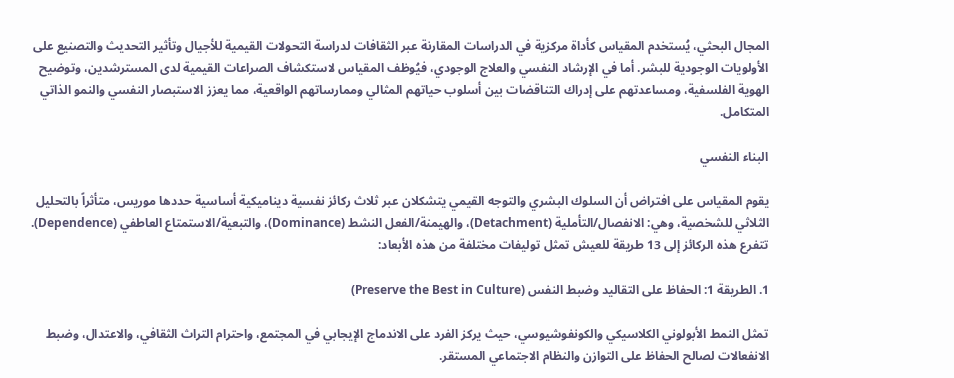المجال البحثي، يُستخدم المقياس كأداة مركزية في الدراسات المقارنة عبر الثقافات لدراسة التحولات القيمية للأجيال وتأثير التحديث والتصنيع على الأولويات الوجودية للبشر. أما في الإرشاد النفسي والعلاج الوجودي، فيُوظف المقياس لاستكشاف الصراعات القيمية لدى المسترشدين، وتوضيح الهوية الفلسفية، ومساعدتهم على إدراك التناقضات بين أسلوب حياتهم المثالي وممارساتهم الواقعية، مما يعزز الاستبصار النفسي والنمو الذاتي المتكامل.

البناء النفسي

يقوم المقياس على افتراض أن السلوك البشري والتوجه القيمي يتشكلان عبر ثلاث ركائز نفسية ديناميكية أساسية حددها موريس، متأثراً بالتحليل الثلاثي للشخصية، وهي: الانفصال/التأملية (Detachment)، والهيمنة/الفعل النشط (Dominance)، والتبعية/الاستمتاع العاطفي (Dependence). تتفرع هذه الركائز إلى 13 طريقة للعيش تمثل توليفات مختلفة من هذه الأبعاد:

1. الطريقة 1: الحفاظ على التقاليد وضبط النفس (Preserve the Best in Culture)

تمثل النمط الأبولوني الكلاسيكي والكونفوشيوسي، حيث يركز الفرد على الاندماج الإيجابي في المجتمع، واحترام التراث الثقافي، والاعتدال، وضبط الانفعالات لصالح الحفاظ على التوازن والنظام الاجتماعي المستقر.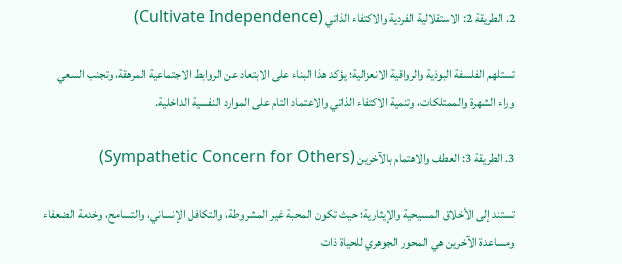2. الطريقة 2: الاستقلالية الفردية والاكتفاء الذاتي (Cultivate Independence)

تستلهم الفلسفة البوذية والرواقية الانعزالية؛ يؤكد هذا البناء على الابتعاد عن الروابط الاجتماعية المرهقة، وتجنب السعي وراء الشهرة والممتلكات، وتنمية الاكتفاء الذاتي والاعتماد التام على الموارد النفسية الداخلية.

3. الطريقة 3: العطف والاهتمام بالآخرين (Sympathetic Concern for Others)

تستند إلى الأخلاق المسيحية والإيثارية؛ حيث تكون المحبة غير المشروطة، والتكافل الإنساني، والتسامح، وخدمة الضعفاء ومساعدة الآخرين هي المحور الجوهري للحياة ذات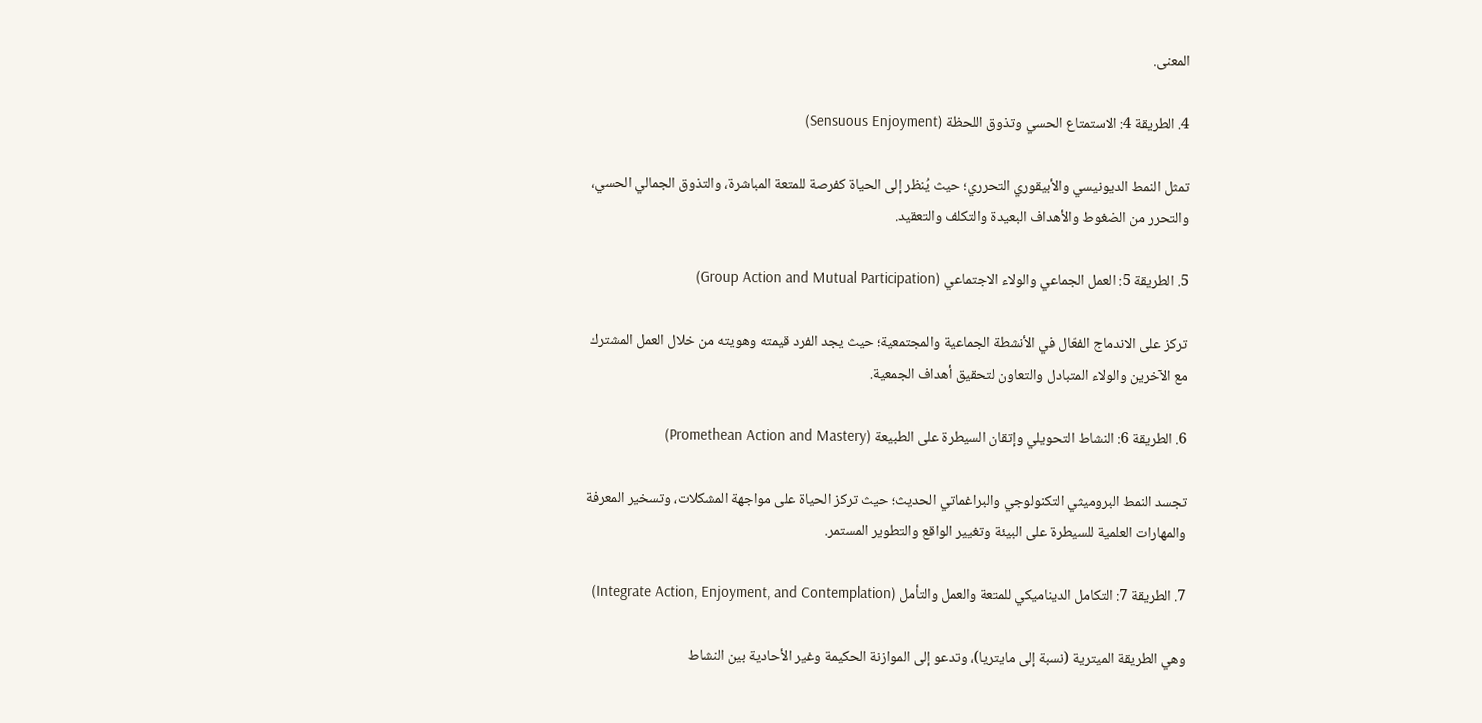المعنى.

4. الطريقة 4: الاستمتاع الحسي وتذوق اللحظة (Sensuous Enjoyment)

تمثل النمط الديونيسي والأبيقوري التحرري؛ حيث يُنظر إلى الحياة كفرصة للمتعة المباشرة، والتذوق الجمالي الحسي، والتحرر من الضغوط والأهداف البعيدة والتكلف والتعقيد.

5. الطريقة 5: العمل الجماعي والولاء الاجتماعي (Group Action and Mutual Participation)

تركز على الاندماج الفعّال في الأنشطة الجماعية والمجتمعية؛ حيث يجد الفرد قيمته وهويته من خلال العمل المشترك مع الآخرين والولاء المتبادل والتعاون لتحقيق أهداف الجمعية.

6. الطريقة 6: النشاط التحويلي وإتقان السيطرة على الطبيعة (Promethean Action and Mastery)

تجسد النمط البروميثي التكنولوجي والبراغماتي الحديث؛ حيث تركز الحياة على مواجهة المشكلات، وتسخير المعرفة والمهارات العلمية للسيطرة على البيئة وتغيير الواقع والتطوير المستمر.

7. الطريقة 7: التكامل الديناميكي للمتعة والعمل والتأمل (Integrate Action, Enjoyment, and Contemplation)

وهي الطريقة الميترية (نسبة إلى مايتريا)، وتدعو إلى الموازنة الحكيمة وغير الأحادية بين النشاط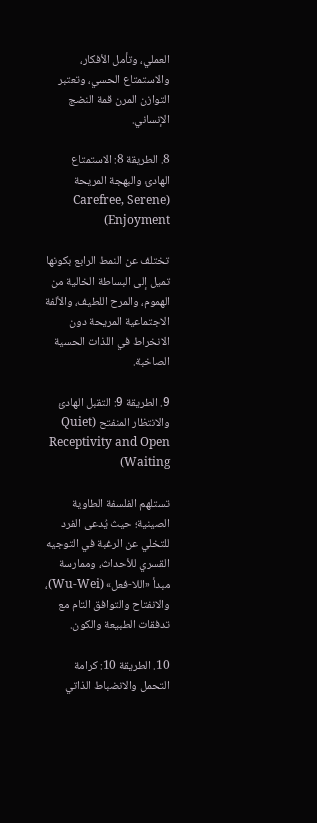العملي، وتأمل الأفكار، والاستمتاع الحسي، وتعتبر التوازن المرن قمة النضج الإنساني.

8. الطريقة 8: الاستمتاع الهادئ والبهجة المريحة (Carefree, Serene Enjoyment)

تختلف عن النمط الرابع بكونها تميل إلى البساطة الخالية من الهموم، والمرح اللطيف، والألفة الاجتماعية المريحة دون الانخراط في اللذات الحسية الصاخبة.

9. الطريقة 9: التقبل الهادئ والانتظار المنفتح (Quiet Receptivity and Open Waiting)

تستلهم الفلسفة الطاوية الصينية؛ حيث يُدعى الفرد للتخلي عن الرغبة في التوجيه القسري للأحداث، وممارسة مبدأ «اللا-فعل» (Wu-Wei)، والانفتاح والتوافق التام مع تدفقات الطبيعة والكون.

10. الطريقة 10: كرامة التحمل والانضباط الذاتي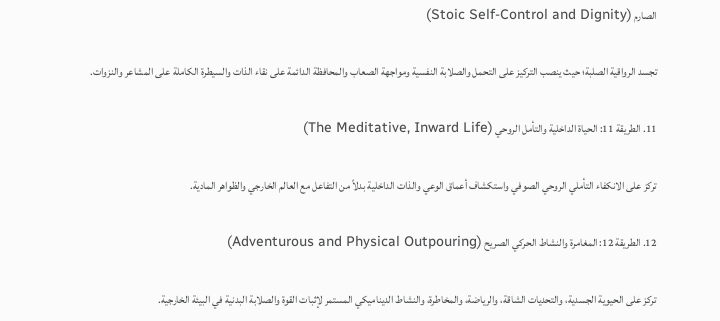الصارم (Stoic Self-Control and Dignity)

تجسد الرواقية الصلبة؛ حيث ينصب التركيز على التحمل والصلابة النفسية ومواجهة الصعاب والمحافظة الدائمة على نقاء الذات والسيطرة الكاملة على المشاعر والنزوات.

11. الطريقة 11: الحياة الداخلية والتأمل الروحي (The Meditative, Inward Life)

تركز على الانكفاء التأملي الروحي الصوفي واستكشاف أعماق الوعي والذات الداخلية بدلاً من التفاعل مع العالم الخارجي والظواهر المادية.

12. الطريقة 12: المغامرة والنشاط الحركي الصريح (Adventurous and Physical Outpouring)

تركز على الحيوية الجسدية، والتحديات الشاقة، والرياضة، والمخاطرة، والنشاط الديناميكي المستمر لإثبات القوة والصلابة البدنية في البيئة الخارجية.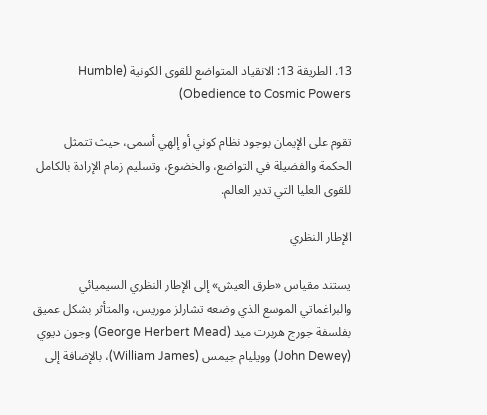13. الطريقة 13: الانقياد المتواضع للقوى الكونية (Humble Obedience to Cosmic Powers)

تقوم على الإيمان بوجود نظام كوني أو إلهي أسمى، حيث تتمثل الحكمة والفضيلة في التواضع، والخضوع، وتسليم زمام الإرادة بالكامل للقوى العليا التي تدير العالم.

الإطار النظري

يستند مقياس «طرق العيش» إلى الإطار النظري السيميائي والبراغماتي الموسع الذي وضعه تشارلز موريس، والمتأثر بشكل عميق بفلسفة جورج هربرت ميد (George Herbert Mead) وجون ديوي (John Dewey) وويليام جيمس (William James)، بالإضافة إلى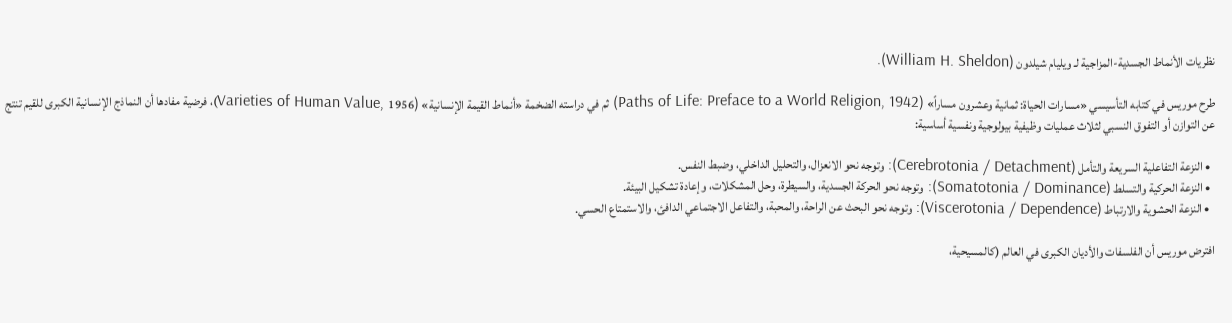نظريات الأنماط الجسدية-المزاجية لـ ويليام شيلدون (William H. Sheldon).

طرح موريس في كتابه التأسيسي «مسارات الحياة: ثمانية وعشرون مساراً» (Paths of Life: Preface to a World Religion, 1942) ثم في دراسته الضخمة «أنماط القيمة الإنسانية» (Varieties of Human Value, 1956)، فرضية مفادها أن النماذج الإنسانية الكبرى للقيم تنتج عن التوازن أو التفوق النسبي لثلاث عمليات وظيفية بيولوجية ونفسية أساسية:

  • النزعة التفاعلية السريعة والتأمل (Cerebrotonia / Detachment): وتوجه نحو الانعزال، والتحليل الداخلي، وضبط النفس.
  • النزعة الحركية والتسلط (Somatotonia / Dominance): وتوجه نحو الحركة الجسدية، والسيطرة، وحل المشكلات، وإعادة تشكيل البيئة.
  • النزعة الحشوية والارتباط (Viscerotonia / Dependence): وتوجه نحو البحث عن الراحة، والمحبة، والتفاعل الاجتماعي الدافئ، والاستمتاع الحسي.

افترض موريس أن الفلسفات والأديان الكبرى في العالم (كالمسيحية،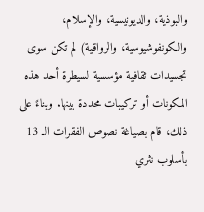والبوذية، والديونيسية، والإسلام، والكونفوشيوسية، والرواقية) لم تكن سوى تجسيدات ثقافية مؤسسية لسيطرة أحد هذه المكونات أو تركيبات محددة بينها. وبناءً على ذلك، قام بصياغة نصوص الفقرات الـ 13 بأسلوب نثري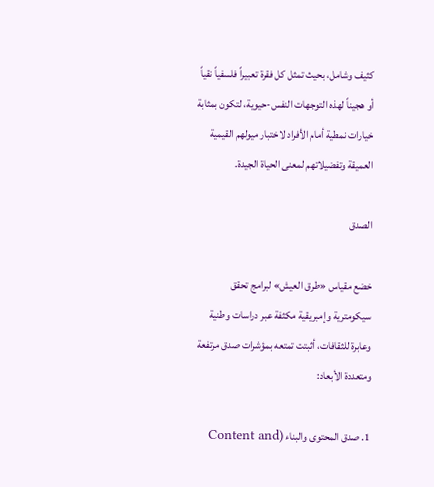كثيف وشامل، بحيث تمثل كل فقرة تعبيراً فلسفياً نقياً أو هجيناً لهذه التوجهات النفس-حيوية، لتكون بمثابة خيارات نمطية أمام الأفراد لاختبار ميولهم القيمية العميقة وتفضيلاتهم لمعنى الحياة الجيدة.

الصدق

خضع مقياس «طرق العيش» لبرامج تحقق سيكومترية وإمبريقية مكثفة عبر دراسات وطنية وعابرة للثقافات، أثبتت تمتعه بمؤشرات صدق مرتفعة ومتعددة الأبعاد:

1. صدق المحتوى والبناء (Content and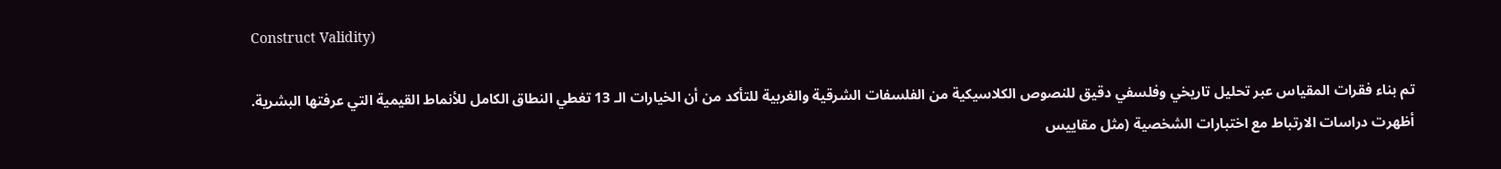Construct Validity)

تم بناء فقرات المقياس عبر تحليل تاريخي وفلسفي دقيق للنصوص الكلاسيكية من الفلسفات الشرقية والغربية للتأكد من أن الخيارات الـ 13 تغطي النطاق الكامل للأنماط القيمية التي عرفتها البشرية. أظهرت دراسات الارتباط مع اختبارات الشخصية (مثل مقاييس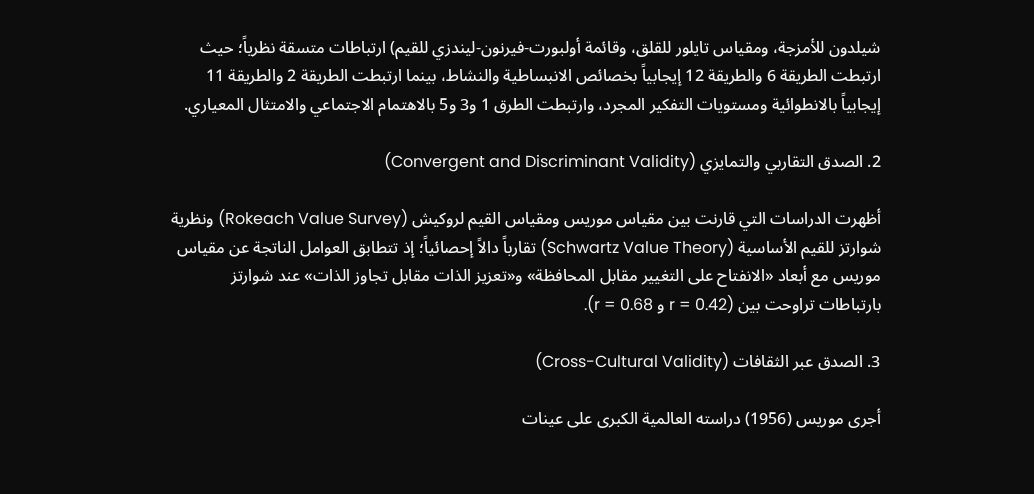شيلدون للأمزجة، ومقياس تايلور للقلق، وقائمة أولبورت-فيرنون-ليندزي للقيم) ارتباطات متسقة نظرياً؛ حيث ارتبطت الطريقة 6 والطريقة 12 إيجابياً بخصائص الانبساطية والنشاط، بينما ارتبطت الطريقة 2 والطريقة 11 إيجابياً بالانطوائية ومستويات التفكير المجرد، وارتبطت الطرق 1 و3 و5 بالاهتمام الاجتماعي والامتثال المعياري.

2. الصدق التقاربي والتمايزي (Convergent and Discriminant Validity)

أظهرت الدراسات التي قارنت بين مقياس موريس ومقياس القيم لروكيش (Rokeach Value Survey) ونظرية شوارتز للقيم الأساسية (Schwartz Value Theory) تقارباً دالاً إحصائياً؛ إذ تتطابق العوامل الناتجة عن مقياس موريس مع أبعاد «الانفتاح على التغيير مقابل المحافظة» و«تعزيز الذات مقابل تجاوز الذات» عند شوارتز بارتباطات تراوحت بين (r = 0.42 و r = 0.68).

3. الصدق عبر الثقافات (Cross-Cultural Validity)

أجرى موريس (1956) دراسته العالمية الكبرى على عينات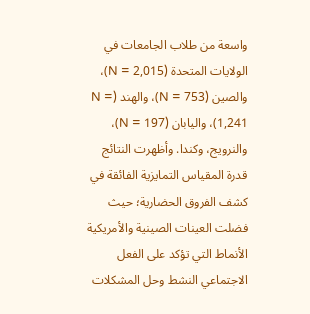واسعة من طلاب الجامعات في الولايات المتحدة (N = 2,015)، والصين (N = 753)، والهند (N = 1,241)، واليابان (N = 197)، والنرويج، وكندا. وأظهرت النتائج قدرة المقياس التمايزية الفائقة في كشف الفروق الحضارية؛ حيث فضلت العينات الصينية والأمريكية الأنماط التي تؤكد على الفعل الاجتماعي النشط وحل المشكلات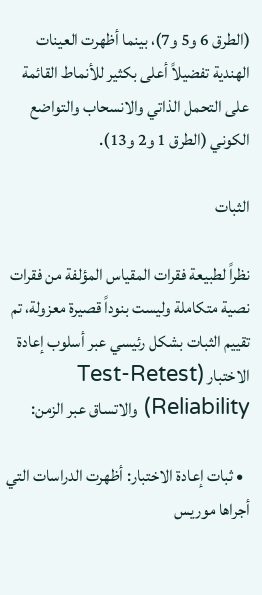(الطرق 6 و5 و7)، بينما أظهرت العينات الهندية تفضيلاً أعلى بكثير للأنماط القائمة على التحمل الذاتي والانسحاب والتواضع الكوني (الطرق 1 و2 و13).

الثبات

نظراً لطبيعة فقرات المقياس المؤلفة من فقرات نصية متكاملة وليست بنوداً قصيرة معزولة، تم تقييم الثبات بشكل رئيسي عبر أسلوب إعادة الاختبار (Test-Retest Reliability) والاتساق عبر الزمن:

  • ثبات إعادة الاختبار: أظهرت الدراسات التي أجراها موريس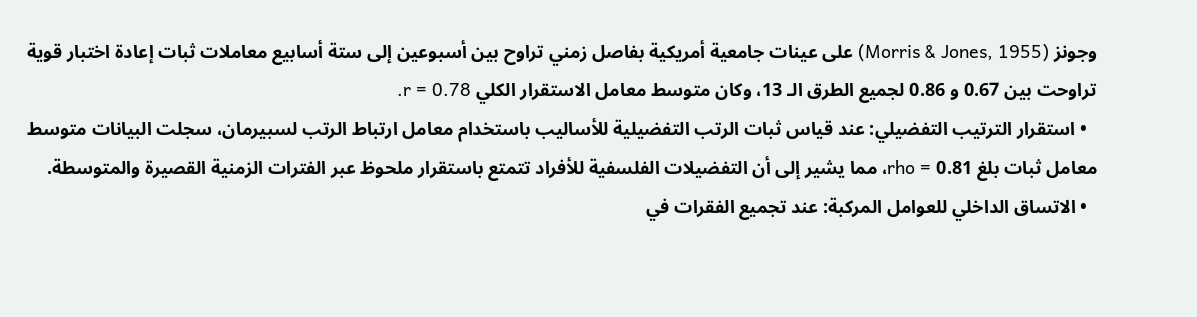وجونز (Morris & Jones, 1955) على عينات جامعية أمريكية بفاصل زمني تراوح بين أسبوعين إلى ستة أسابيع معاملات ثبات إعادة اختبار قوية تراوحت بين 0.67 و 0.86 لجميع الطرق الـ 13، وكان متوسط معامل الاستقرار الكلي r = 0.78.
  • استقرار الترتيب التفضيلي: عند قياس ثبات الرتب التفضيلية للأساليب باستخدام معامل ارتباط الرتب لسبيرمان، سجلت البيانات متوسط معامل ثبات بلغ rho = 0.81، مما يشير إلى أن التفضيلات الفلسفية للأفراد تتمتع باستقرار ملحوظ عبر الفترات الزمنية القصيرة والمتوسطة.
  • الاتساق الداخلي للعوامل المركبة: عند تجميع الفقرات في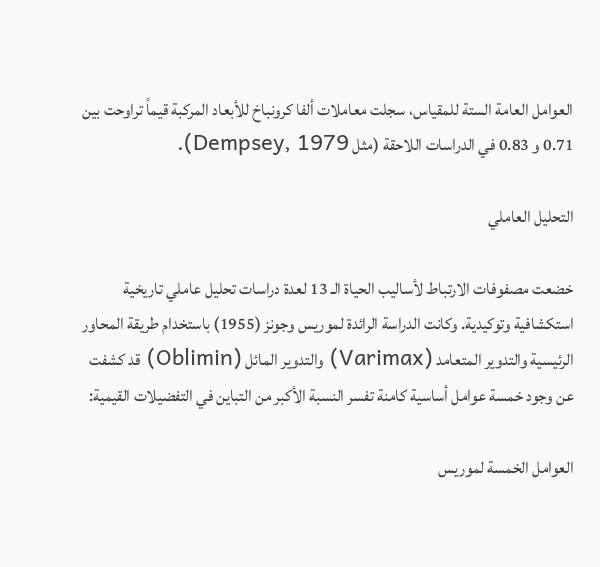العوامل العامة الستة للمقياس، سجلت معاملات ألفا كرونباخ للأبعاد المركبة قيماً تراوحت بين 0.71 و 0.83 في الدراسات اللاحقة (مثل Dempsey, 1979).

التحليل العاملي

خضعت مصفوفات الارتباط لأساليب الحياة الـ 13 لعدة دراسات تحليل عاملي تاريخية استكشافية وتوكيدية. وكانت الدراسة الرائدة لموريس وجونز (1955) باستخدام طريقة المحاور الرئيسية والتدوير المتعامد (Varimax) والتدوير المائل (Oblimin) قد كشفت عن وجود خمسة عوامل أساسية كامنة تفسر النسبة الأكبر من التباين في التفضيلات القيمية:

العوامل الخمسة لموريس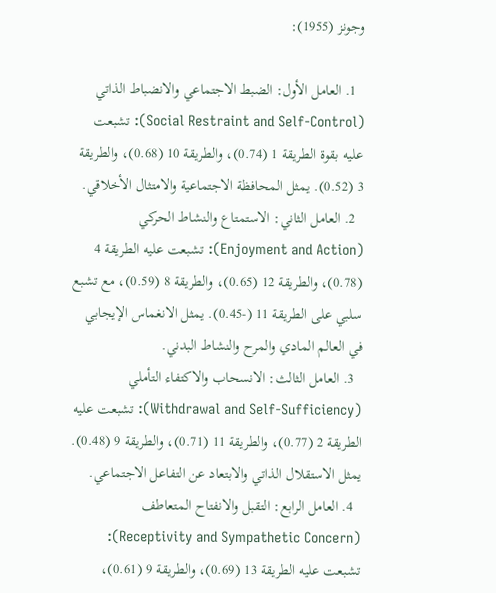وجونز (1955):

  1. العامل الأول: الضبط الاجتماعي والانضباط الذاتي (Social Restraint and Self-Control): تشبعت عليه بقوة الطريقة 1 (0.74)، والطريقة 10 (0.68)، والطريقة 3 (0.52). يمثل المحافظة الاجتماعية والامتثال الأخلاقي.
  2. العامل الثاني: الاستمتاع والنشاط الحركي (Enjoyment and Action): تشبعت عليه الطريقة 4 (0.78)، والطريقة 12 (0.65)، والطريقة 8 (0.59)، مع تشبع سلبي على الطريقة 11 (-0.45). يمثل الانغماس الإيجابي في العالم المادي والمرح والنشاط البدني.
  3. العامل الثالث: الانسحاب والاكتفاء التأملي (Withdrawal and Self-Sufficiency): تشبعت عليه الطريقة 2 (0.77)، والطريقة 11 (0.71)، والطريقة 9 (0.48). يمثل الاستقلال الذاتي والابتعاد عن التفاعل الاجتماعي.
  4. العامل الرابع: التقبل والانفتاح المتعاطف (Receptivity and Sympathetic Concern): تشبعت عليه الطريقة 13 (0.69)، والطريقة 9 (0.61)،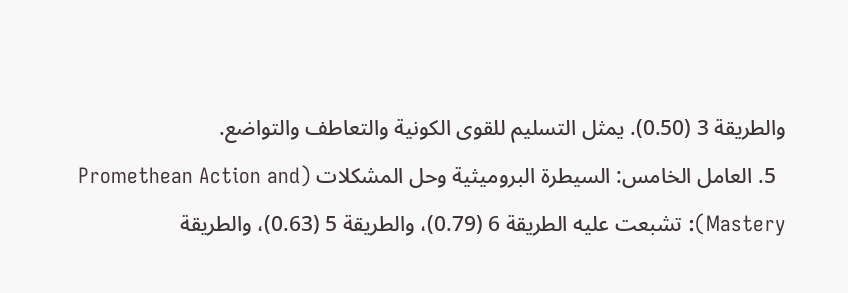والطريقة 3 (0.50). يمثل التسليم للقوى الكونية والتعاطف والتواضع.
  5. العامل الخامس: السيطرة البروميثية وحل المشكلات (Promethean Action and Mastery): تشبعت عليه الطريقة 6 (0.79)، والطريقة 5 (0.63)، والطريقة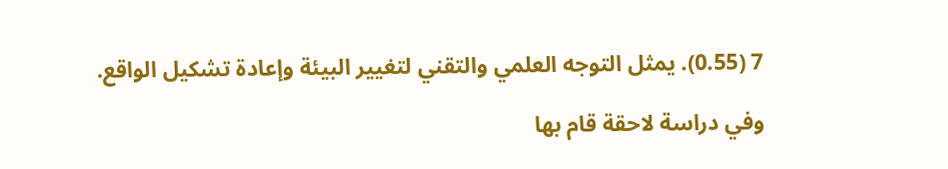7 (0.55). يمثل التوجه العلمي والتقني لتغيير البيئة وإعادة تشكيل الواقع.

وفي دراسة لاحقة قام بها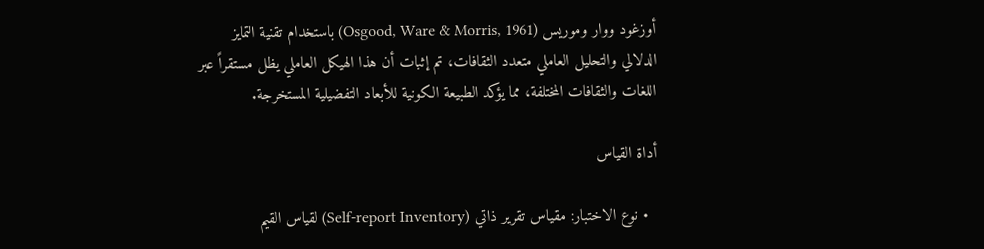أوزغود ووار وموريس (Osgood, Ware & Morris, 1961) باستخدام تقنية التمايز الدلالي والتحليل العاملي متعدد الثقافات، تم إثبات أن هذا الهيكل العاملي يظل مستقراً عبر اللغات والثقافات المختلفة، مما يؤكد الطبيعة الكونية للأبعاد التفضيلية المستخرجة.

أداة القياس

  • نوع الاختبار: مقياس تقرير ذاتي (Self-report Inventory) لقياس القيم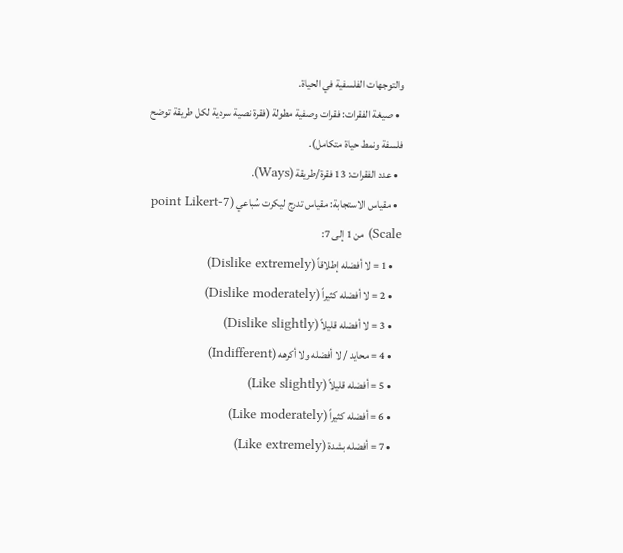والتوجهات الفلسفية في الحياة.
  • صيغة الفقرات: فقرات وصفية مطولة (فقرة نصية سردية لكل طريقة توضح فلسفة ونمط حياة متكامل).
  • عدد الفقرات: 13 فقرة/طريقة (Ways).
  • مقياس الاستجابة: مقياس تدرج ليكرت سُباعي (7-point Likert Scale) من 1 إلى 7:
    • 1 = لا أفضله إطلاقاً (Dislike extremely)
    • 2 = لا أفضله كثيراً (Dislike moderately)
    • 3 = لا أفضله قليلاً (Dislike slightly)
    • 4 = محايد / لا أفضله ولا أكرهه (Indifferent)
    • 5 = أفضله قليلاً (Like slightly)
    • 6 = أفضله كثيراً (Like moderately)
    • 7 = أفضله بشدة (Like extremely)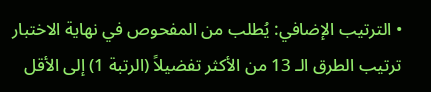• الترتيب الإضافي: يُطلب من المفحوص في نهاية الاختبار ترتيب الطرق الـ 13 من الأكثر تفضيلاً (الرتبة 1) إلى الأقل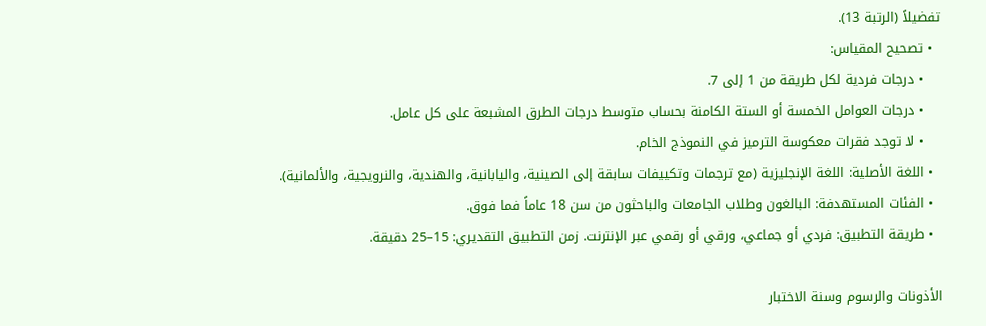تفضيلاً (الرتبة 13).
  • تصحيح المقياس:
    • درجات فردية لكل طريقة من 1 إلى 7.
    • درجات العوامل الخمسة أو الستة الكامنة بحساب متوسط درجات الطرق المشبعة على كل عامل.
    • لا توجد فقرات معكوسة الترميز في النموذج الخام.
  • اللغة الأصلية: اللغة الإنجليزية (مع ترجمات وتكييفات سابقة إلى الصينية، واليابانية، والهندية، والنرويجية، والألمانية).
  • الفئات المستهدفة: البالغون وطلاب الجامعات والباحثون من سن 18 عاماً فما فوق.
  • طريقة التطبيق: فردي أو جماعي، ورقي أو رقمي عبر الإنترنت. زمن التطبيق التقديري: 15–25 دقيقة.

الأذونات والرسوم وسنة الاختبار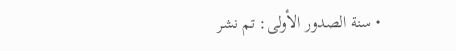• سنة الصدور الأولى: تم نشر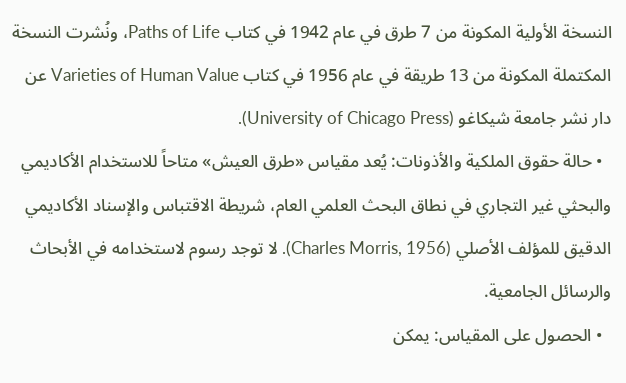النسخة الأولية المكونة من 7 طرق في عام 1942 في كتاب Paths of Life، ونُشرت النسخة المكتملة المكونة من 13 طريقة في عام 1956 في كتاب Varieties of Human Value عن دار نشر جامعة شيكاغو (University of Chicago Press).
  • حالة حقوق الملكية والأذونات: يُعد مقياس «طرق العيش» متاحاً للاستخدام الأكاديمي والبحثي غير التجاري في نطاق البحث العلمي العام، شريطة الاقتباس والإسناد الأكاديمي الدقيق للمؤلف الأصلي (Charles Morris, 1956). لا توجد رسوم لاستخدامه في الأبحاث والرسائل الجامعية.
  • الحصول على المقياس: يمكن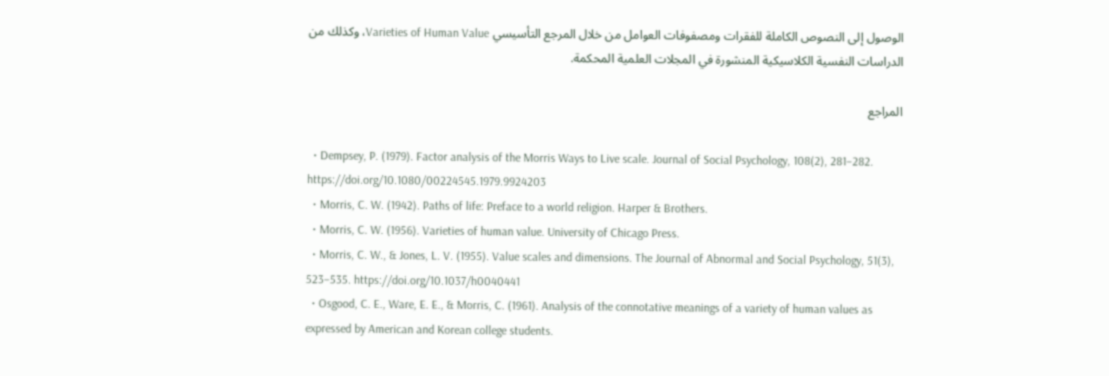الوصول إلى النصوص الكاملة للفقرات ومصفوفات العوامل من خلال المرجع التأسيسي Varieties of Human Value، وكذلك من الدراسات النفسية الكلاسيكية المنشورة في المجلات العلمية المحكمة.

المراجع

  • Dempsey, P. (1979). Factor analysis of the Morris Ways to Live scale. Journal of Social Psychology, 108(2), 281–282. https://doi.org/10.1080/00224545.1979.9924203
  • Morris, C. W. (1942). Paths of life: Preface to a world religion. Harper & Brothers.
  • Morris, C. W. (1956). Varieties of human value. University of Chicago Press.
  • Morris, C. W., & Jones, L. V. (1955). Value scales and dimensions. The Journal of Abnormal and Social Psychology, 51(3), 523–535. https://doi.org/10.1037/h0040441
  • Osgood, C. E., Ware, E. E., & Morris, C. (1961). Analysis of the connotative meanings of a variety of human values as expressed by American and Korean college students.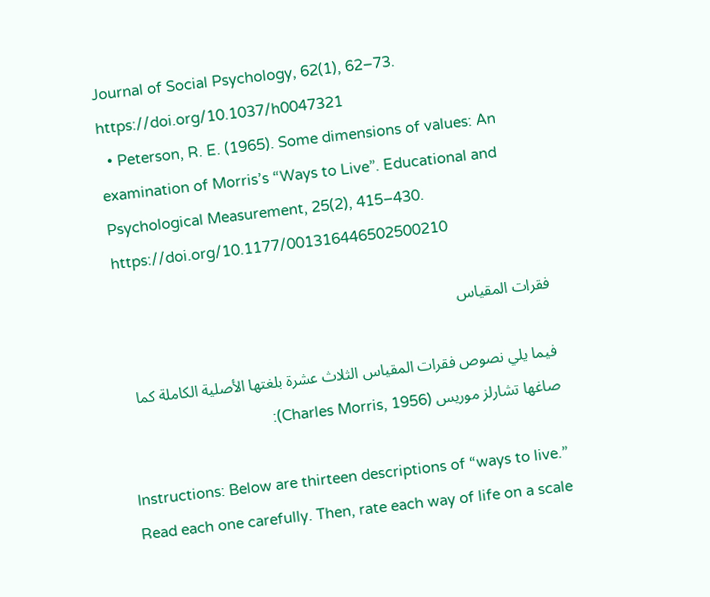Journal of Social Psychology, 62(1), 62–73. https://doi.org/10.1037/h0047321
  • Peterson, R. E. (1965). Some dimensions of values: An examination of Morris’s “Ways to Live”. Educational and Psychological Measurement, 25(2), 415–430. https://doi.org/10.1177/001316446502500210

فقرات المقياس

فيما يلي نصوص فقرات المقياس الثلاث عشرة بلغتها الأصلية الكاملة كما صاغها تشارلز موريس (Charles Morris, 1956):

Instructions: Below are thirteen descriptions of “ways to live.” Read each one carefully. Then, rate each way of life on a scale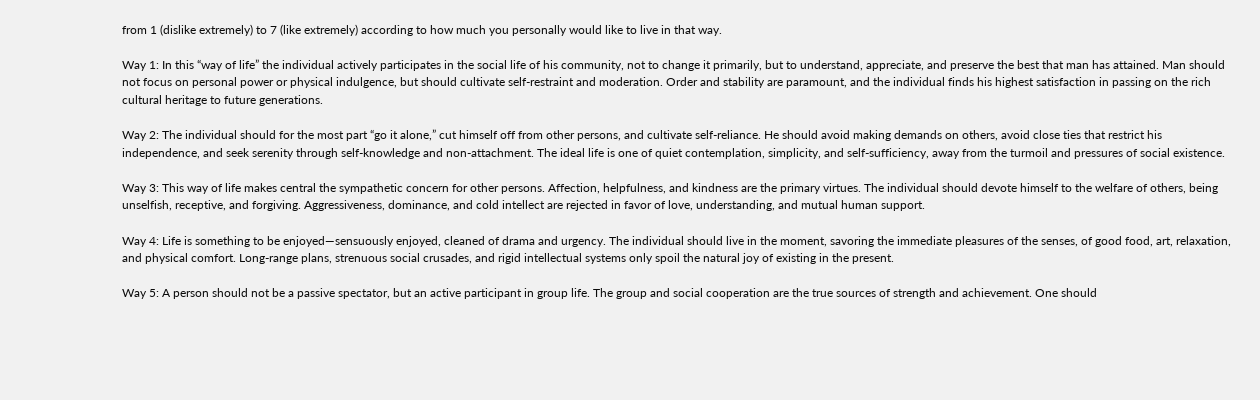from 1 (dislike extremely) to 7 (like extremely) according to how much you personally would like to live in that way.

Way 1: In this “way of life” the individual actively participates in the social life of his community, not to change it primarily, but to understand, appreciate, and preserve the best that man has attained. Man should not focus on personal power or physical indulgence, but should cultivate self-restraint and moderation. Order and stability are paramount, and the individual finds his highest satisfaction in passing on the rich cultural heritage to future generations.

Way 2: The individual should for the most part “go it alone,” cut himself off from other persons, and cultivate self-reliance. He should avoid making demands on others, avoid close ties that restrict his independence, and seek serenity through self-knowledge and non-attachment. The ideal life is one of quiet contemplation, simplicity, and self-sufficiency, away from the turmoil and pressures of social existence.

Way 3: This way of life makes central the sympathetic concern for other persons. Affection, helpfulness, and kindness are the primary virtues. The individual should devote himself to the welfare of others, being unselfish, receptive, and forgiving. Aggressiveness, dominance, and cold intellect are rejected in favor of love, understanding, and mutual human support.

Way 4: Life is something to be enjoyed—sensuously enjoyed, cleaned of drama and urgency. The individual should live in the moment, savoring the immediate pleasures of the senses, of good food, art, relaxation, and physical comfort. Long-range plans, strenuous social crusades, and rigid intellectual systems only spoil the natural joy of existing in the present.

Way 5: A person should not be a passive spectator, but an active participant in group life. The group and social cooperation are the true sources of strength and achievement. One should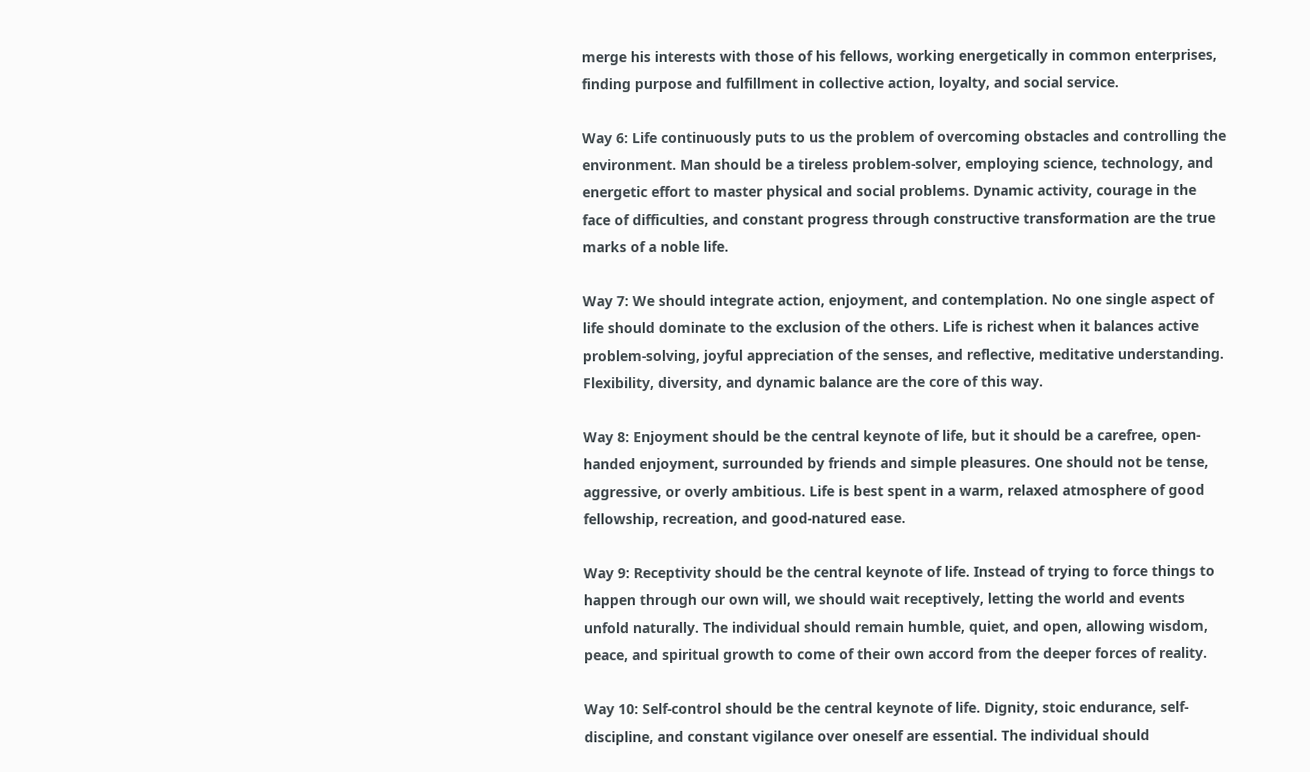merge his interests with those of his fellows, working energetically in common enterprises, finding purpose and fulfillment in collective action, loyalty, and social service.

Way 6: Life continuously puts to us the problem of overcoming obstacles and controlling the environment. Man should be a tireless problem-solver, employing science, technology, and energetic effort to master physical and social problems. Dynamic activity, courage in the face of difficulties, and constant progress through constructive transformation are the true marks of a noble life.

Way 7: We should integrate action, enjoyment, and contemplation. No one single aspect of life should dominate to the exclusion of the others. Life is richest when it balances active problem-solving, joyful appreciation of the senses, and reflective, meditative understanding. Flexibility, diversity, and dynamic balance are the core of this way.

Way 8: Enjoyment should be the central keynote of life, but it should be a carefree, open-handed enjoyment, surrounded by friends and simple pleasures. One should not be tense, aggressive, or overly ambitious. Life is best spent in a warm, relaxed atmosphere of good fellowship, recreation, and good-natured ease.

Way 9: Receptivity should be the central keynote of life. Instead of trying to force things to happen through our own will, we should wait receptively, letting the world and events unfold naturally. The individual should remain humble, quiet, and open, allowing wisdom, peace, and spiritual growth to come of their own accord from the deeper forces of reality.

Way 10: Self-control should be the central keynote of life. Dignity, stoic endurance, self-discipline, and constant vigilance over oneself are essential. The individual should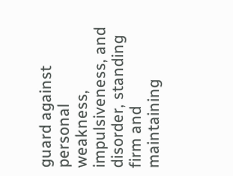guard against personal weakness, impulsiveness, and disorder, standing firm and maintaining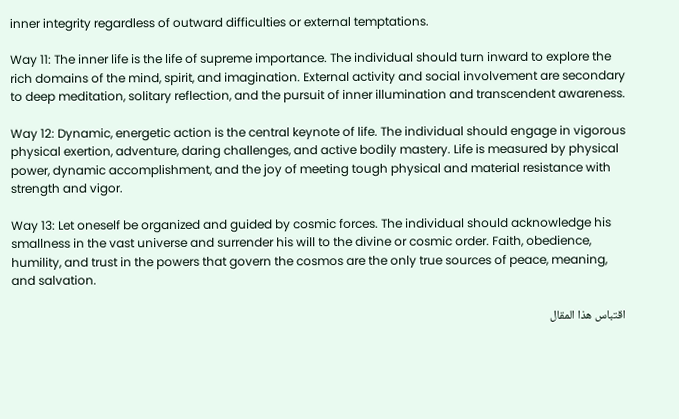inner integrity regardless of outward difficulties or external temptations.

Way 11: The inner life is the life of supreme importance. The individual should turn inward to explore the rich domains of the mind, spirit, and imagination. External activity and social involvement are secondary to deep meditation, solitary reflection, and the pursuit of inner illumination and transcendent awareness.

Way 12: Dynamic, energetic action is the central keynote of life. The individual should engage in vigorous physical exertion, adventure, daring challenges, and active bodily mastery. Life is measured by physical power, dynamic accomplishment, and the joy of meeting tough physical and material resistance with strength and vigor.

Way 13: Let oneself be organized and guided by cosmic forces. The individual should acknowledge his smallness in the vast universe and surrender his will to the divine or cosmic order. Faith, obedience, humility, and trust in the powers that govern the cosmos are the only true sources of peace, meaning, and salvation.

اقتباس هذا المقال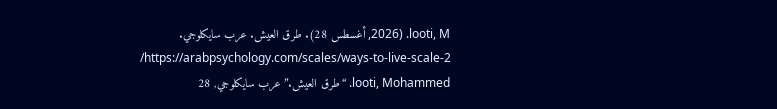looti, M. (2026, أغسطس 28). طرق العيش. عرب سايكلوجي. https://arabpsychology.com/scales/ways-to-live-scale-2/
looti, Mohammed. “طرق العيش.” عرب سايكلوجي, 28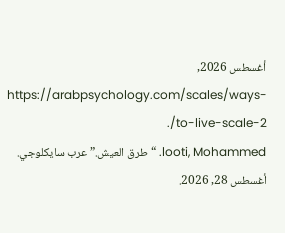أغسطس 2026, https://arabpsychology.com/scales/ways-to-live-scale-2/.
looti, Mohammed. “طرق العيش.” عرب سايكلوجي. أغسطس 28, 2026.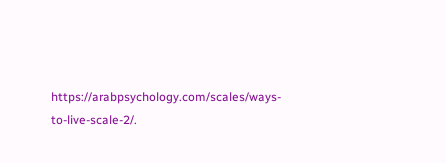https://arabpsychology.com/scales/ways-to-live-scale-2/.